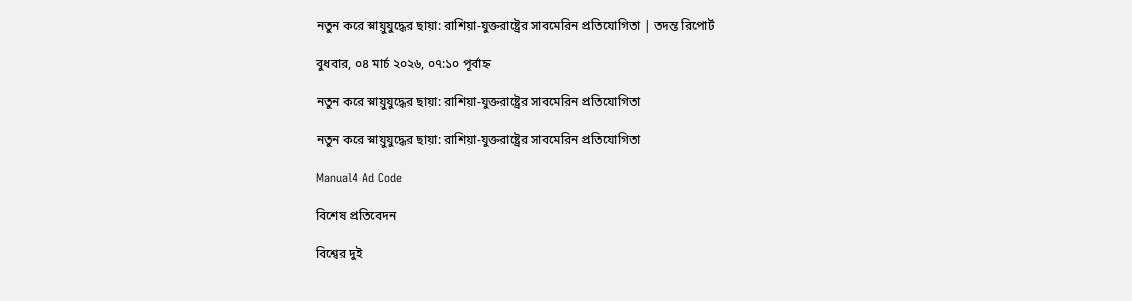নতুন করে স্নায়ুযুদ্ধের ছায়া: রাশিয়া-যুক্তরাষ্ট্রের সাবমেরিন প্রতিযোগিতা | তদন্ত রিপোর্ট

বুধবার, ০৪ মার্চ ২০২৬, ০৭:১০ পূর্বাহ্ন

নতুন করে স্নায়ুযুদ্ধের ছায়া: রাশিয়া-যুক্তরাষ্ট্রের সাবমেরিন প্রতিযোগিতা

নতুন করে স্নায়ুযুদ্ধের ছায়া: রাশিয়া-যুক্তরাষ্ট্রের সাবমেরিন প্রতিযোগিতা

Manual4 Ad Code

বিশেষ প্রতিবেদন

বিশ্বের দুই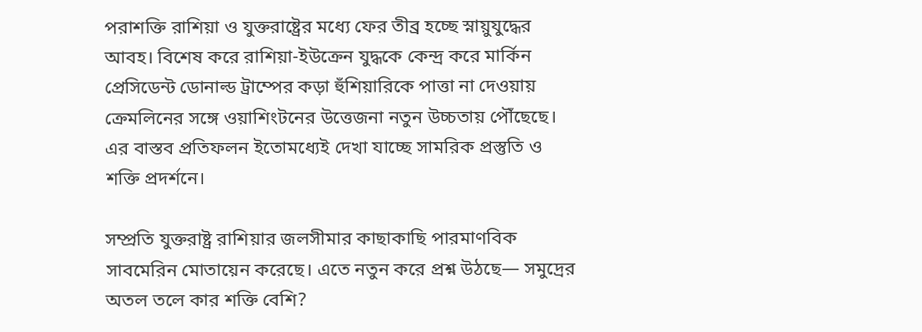পরাশক্তি রাশিয়া ও যুক্তরাষ্ট্রের মধ্যে ফের তীব্র হচ্ছে স্নায়ুযুদ্ধের আবহ। বিশেষ করে রাশিয়া-ইউক্রেন যুদ্ধকে কেন্দ্র করে মার্কিন প্রেসিডেন্ট ডোনাল্ড ট্রাম্পের কড়া হুঁশিয়ারিকে পাত্তা না দেওয়ায় ক্রেমলিনের সঙ্গে ওয়াশিংটনের উত্তেজনা নতুন উচ্চতায় পৌঁছেছে। এর বাস্তব প্রতিফলন ইতোমধ্যেই দেখা যাচ্ছে সামরিক প্রস্তুতি ও শক্তি প্রদর্শনে।

সম্প্রতি যুক্তরাষ্ট্র রাশিয়ার জলসীমার কাছাকাছি পারমাণবিক সাবমেরিন মোতায়েন করেছে। এতে নতুন করে প্রশ্ন উঠছে— সমুদ্রের অতল তলে কার শক্তি বেশি?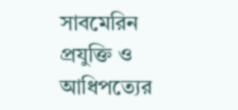সাবমেরিন প্রযুক্তি ও আধিপত্যের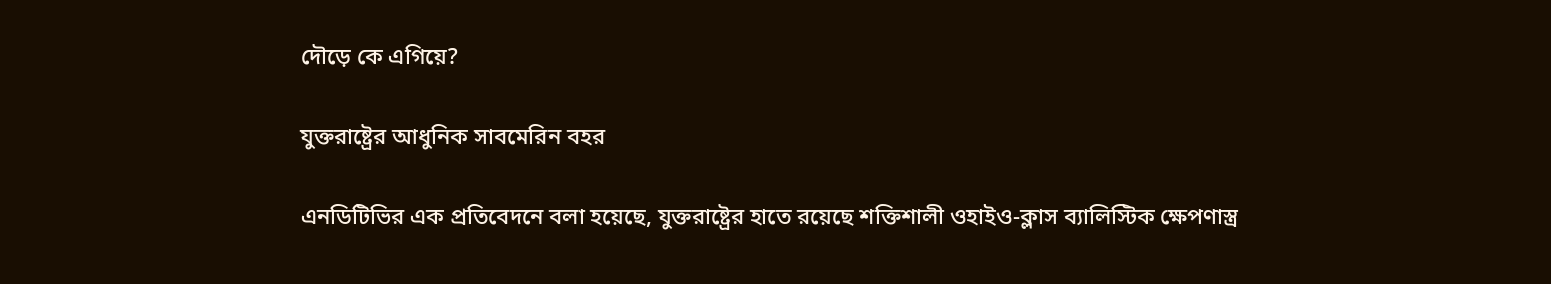দৌড়ে কে এগিয়ে?

যুক্তরাষ্ট্রের আধুনিক সাবমেরিন বহর

এনডিটিভির এক প্রতিবেদনে বলা হয়েছে, যুক্তরাষ্ট্রের হাতে রয়েছে শক্তিশালী ওহাইও-ক্লাস ব্যালিস্টিক ক্ষেপণাস্ত্র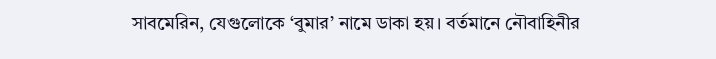সাবমেরিন, যেগুলোকে ‘বুমার’ নামে ডাকা হয়। বর্তমানে নৌবাহিনীর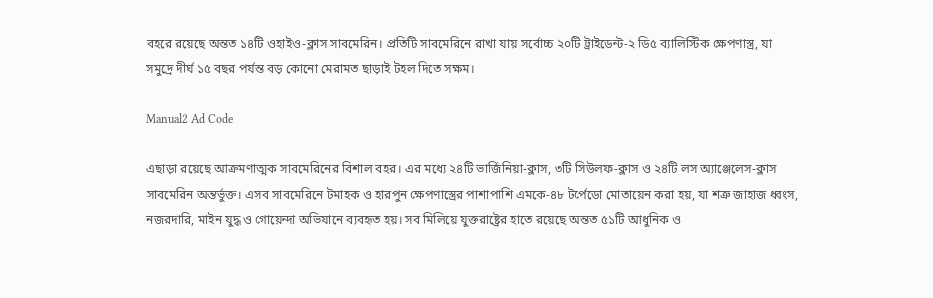বহরে রয়েছে অন্তত ১৪টি ওহাইও-ক্লাস সাবমেরিন। প্রতিটি সাবমেরিনে রাখা যায় সর্বোচ্চ ২০টি ট্রাইডেন্ট-২ ডি৫ ব্যালিস্টিক ক্ষেপণাস্ত্র, যা সমুদ্রে দীর্ঘ ১৫ বছর পর্যন্ত বড় কোনো মেরামত ছাড়াই টহল দিতে সক্ষম।

Manual2 Ad Code

এছাড়া রয়েছে আক্রমণাত্মক সাবমেরিনের বিশাল বহর। এর মধ্যে ২৪টি ভার্জিনিয়া-ক্লাস, ৩টি সিউলফ-ক্লাস ও ২৪টি লস অ্যাঞ্জেলেস-ক্লাস সাবমেরিন অন্তর্ভুক্ত। এসব সাবমেরিনে টমাহক ও হারপুন ক্ষেপণাস্ত্রের পাশাপাশি এমকে-৪৮ টর্পেডো মোতায়েন করা হয়, যা শত্রু জাহাজ ধ্বংস, নজরদারি, মাইন যুদ্ধ ও গোয়েন্দা অভিযানে ব্যবহৃত হয়। সব মিলিয়ে যুক্তরাষ্ট্রের হাতে রয়েছে অন্তত ৫১টি আধুনিক ও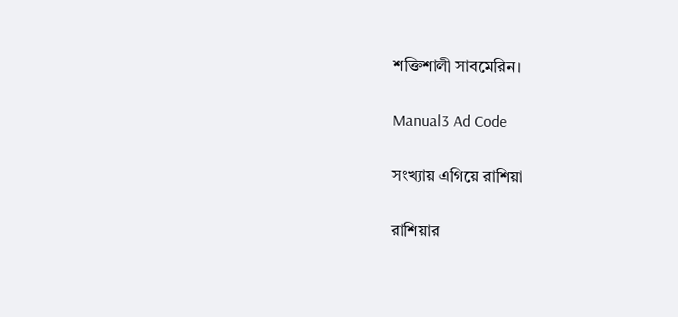শক্তিশালী সাবমেরিন।

Manual3 Ad Code

সংখ্যায় এগিয়ে রাশিয়া

রাশিয়ার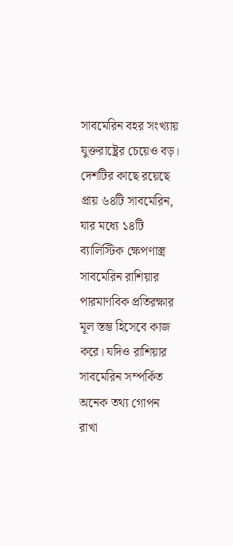সাবমেরিন বহর সংখ্যায় যুক্তরাষ্ট্রের চেয়েও বড়। দেশটির কাছে রয়েছে প্রায় ৬৪টি সাবমেরিন, যার মধ্যে ১৪টি ব্যালিস্টিক ক্ষেপণাস্ত্র সাবমেরিন রাশিয়ার পারমাণবিক প্রতিরক্ষার মূল স্তম্ভ হিসেবে কাজ করে। যদিও রাশিয়ার সাবমেরিন সম্পর্কিত অনেক তথ্য গোপন রাখা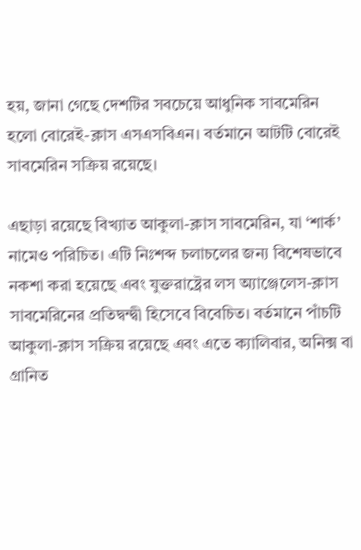হয়, জানা গেছে দেশটির সবচেয়ে আধুনিক সাবমেরিন হলো বোরেই-ক্লাস এসএসবিএন। বর্তমানে আটটি বোরেই সাবমেরিন সক্রিয় রয়েছে।

এছাড়া রয়েছে বিখ্যাত আকুলা-ক্লাস সাবমেরিন, যা ‘শার্ক’ নামেও পরিচিত। এটি নিঃশব্দ চলাচলের জন্য বিশেষভাবে নকশা করা হয়েছে এবং যুক্তরাষ্ট্রের লস অ্যাঞ্জেলেস-ক্লাস সাবমেরিনের প্রতিদ্বন্দ্বী হিসেবে বিবেচিত। বর্তমানে পাঁচটি আকুলা-ক্লাস সক্রিয় রয়েছে এবং এতে ক্যালিবার, অনিক্স বা গ্রানিত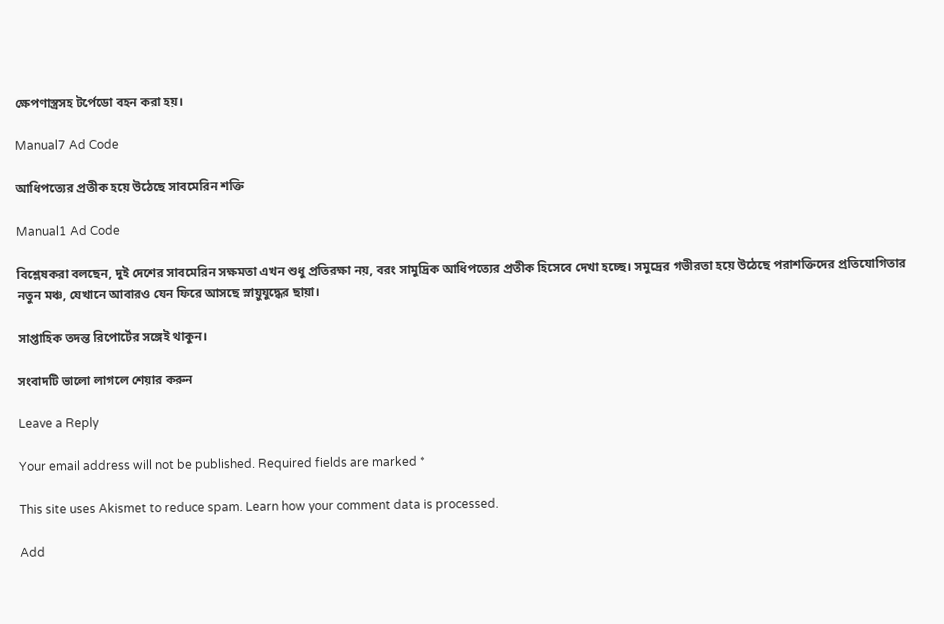ক্ষেপণাস্ত্রসহ টর্পেডো বহন করা হয়।

Manual7 Ad Code

আধিপত্যের প্রতীক হয়ে উঠেছে সাবমেরিন শক্তি

Manual1 Ad Code

বিশ্লেষকরা বলছেন, দুই দেশের সাবমেরিন সক্ষমতা এখন শুধু প্রতিরক্ষা নয়, বরং সামুদ্রিক আধিপত্যের প্রতীক হিসেবে দেখা হচ্ছে। সমুদ্রের গভীরতা হয়ে উঠেছে পরাশক্তিদের প্রতিযোগিতার নতুন মঞ্চ, যেখানে আবারও যেন ফিরে আসছে স্নায়ুযুদ্ধের ছায়া।

সাপ্তাহিক তদন্ত রিপোর্টের সঙ্গেই থাকুন।

সংবাদটি ভালো লাগলে শেয়ার করুন

Leave a Reply

Your email address will not be published. Required fields are marked *

This site uses Akismet to reduce spam. Learn how your comment data is processed.

Add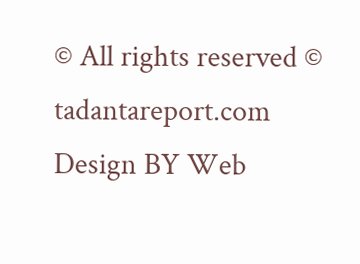© All rights reserved © tadantareport.com
Design BY Web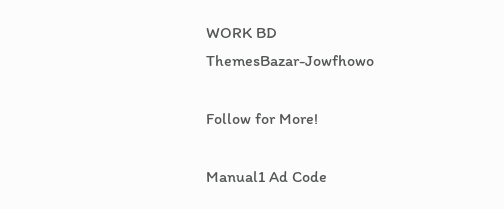WORK BD
ThemesBazar-Jowfhowo

Follow for More!

Manual1 Ad Code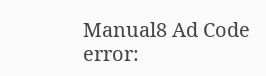Manual8 Ad Code
error: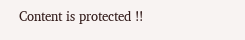Content is protected !!